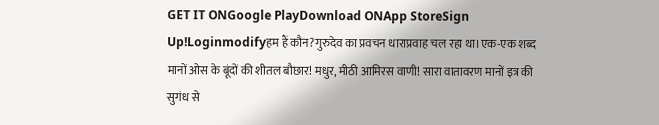GET IT ONGoogle PlayDownload ONApp StoreSign Up!Loginmodifyहम हैं कौन?गुरुदेव का प्रवचन धाराप्रवाह चल रहा था।एक-एक शब्द मानों ओस के बूंदों की शीतल बौछार! मधुर, मीठी आमिरस वाणी! सारा वातावरण मानों इत्र की सुगंध से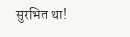सुरभित था!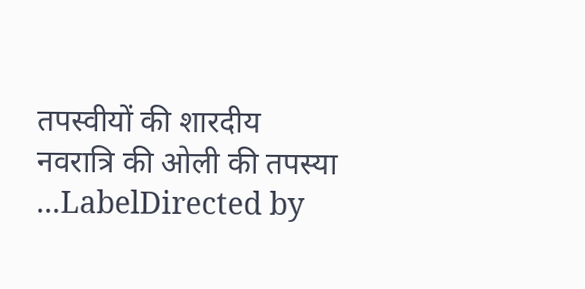तपस्वीयों की शारदीय नवरात्रि की ओली की तपस्या ...LabelDirected by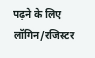पढ़ने के लिए लॉगिन/रजिस्टर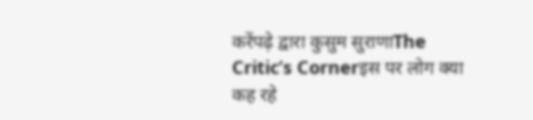करेंपढ़े द्वारा कुसुम सुराणाThe Critic’s Cornerइस पर लोग क्या कह रहे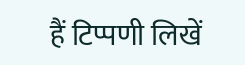हैं टिप्पणी लिखें